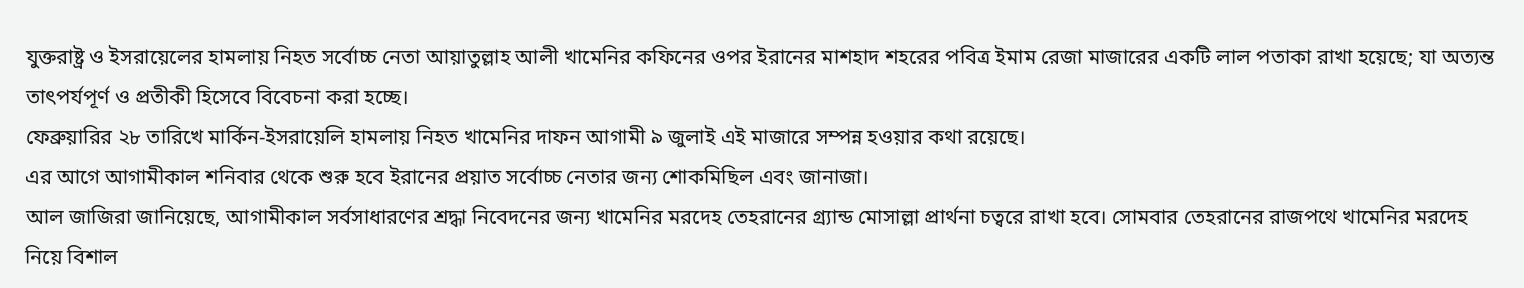যুক্তরাষ্ট্র ও ইসরায়েলের হামলায় নিহত সর্বোচ্চ নেতা আয়াতুল্লাহ আলী খামেনির কফিনের ওপর ইরানের মাশহাদ শহরের পবিত্র ইমাম রেজা মাজারের একটি লাল পতাকা রাখা হয়েছে; যা অত্যন্ত তাৎপর্যপূর্ণ ও প্রতীকী হিসেবে বিবেচনা করা হচ্ছে।
ফেব্রুয়ারির ২৮ তারিখে মার্কিন-ইসরায়েলি হামলায় নিহত খামেনির দাফন আগামী ৯ জুলাই এই মাজারে সম্পন্ন হওয়ার কথা রয়েছে।
এর আগে আগামীকাল শনিবার থেকে শুরু হবে ইরানের প্রয়াত সর্বোচ্চ নেতার জন্য শোকমিছিল এবং জানাজা।
আল জাজিরা জানিয়েছে, আগামীকাল সর্বসাধারণের শ্রদ্ধা নিবেদনের জন্য খামেনির মরদেহ তেহরানের গ্র্যান্ড মোসাল্লা প্রার্থনা চত্বরে রাখা হবে। সোমবার তেহরানের রাজপথে খামেনির মরদেহ নিয়ে বিশাল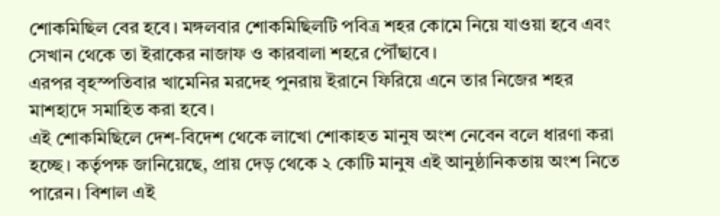শোকমিছিল বের হবে। মঙ্গলবার শোকমিছিলটি পবিত্র শহর কোমে নিয়ে যাওয়া হবে এবং সেখান থেকে তা ইরাকের নাজাফ ও কারবালা শহরে পৌঁছাবে।
এরপর বৃহস্পতিবার খামেনির মরদেহ পুনরায় ইরানে ফিরিয়ে এনে তার নিজের শহর মাশহাদে সমাহিত করা হবে।
এই শোকমিছিলে দেশ-বিদেশ থেকে লাখো শোকাহত মানুষ অংশ নেবেন বলে ধারণা করা হচ্ছে। কর্তৃপক্ষ জানিয়েছে, প্রায় দেড় থেকে ২ কোটি মানুষ এই আনুষ্ঠানিকতায় অংশ নিতে পারেন। বিশাল এই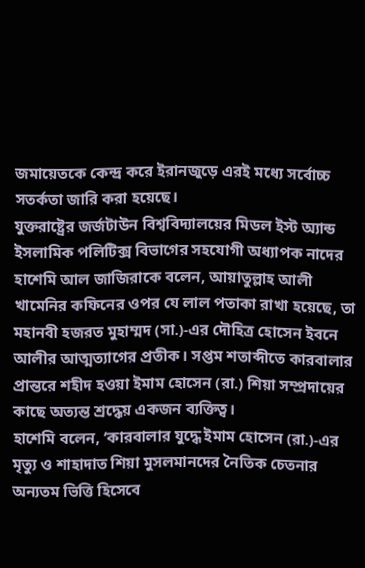জমায়েতকে কেন্দ্র করে ইরানজুড়ে এরই মধ্যে সর্বোচ্চ সতর্কতা জারি করা হয়েছে।
যুক্তরাষ্ট্রের জর্জটাউন বিশ্ববিদ্যালয়ের মিডল ইস্ট অ্যান্ড ইসলামিক পলিটিক্স বিভাগের সহযোগী অধ্যাপক নাদের হাশেমি আল জাজিরাকে বলেন, আয়াতুল্লাহ আলী খামেনির কফিনের ওপর যে লাল পতাকা রাখা হয়েছে, তা মহানবী হজরত মুহাম্মদ (সা.)-এর দৌহিত্র হোসেন ইবনে আলীর আত্মত্যাগের প্রতীক। সপ্তম শতাব্দীতে কারবালার প্রান্তরে শহীদ হওয়া ইমাম হোসেন (রা.) শিয়া সম্প্রদায়ের কাছে অত্যন্ত শ্রদ্ধেয় একজন ব্যক্তিত্ব।
হাশেমি বলেন, ‘কারবালার যুদ্ধে ইমাম হোসেন (রা.)-এর মৃত্যু ও শাহাদাত শিয়া মুসলমানদের নৈতিক চেতনার অন্যতম ভিত্তি হিসেবে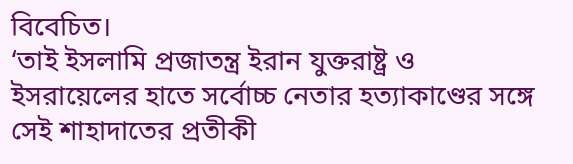বিবেচিত।
‘তাই ইসলামি প্রজাতন্ত্র ইরান যুক্তরাষ্ট্র ও ইসরায়েলের হাতে সর্বোচ্চ নেতার হত্যাকাণ্ডের সঙ্গে সেই শাহাদাতের প্রতীকী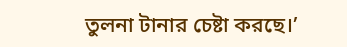তুলনা টানার চেষ্টা করছে।’